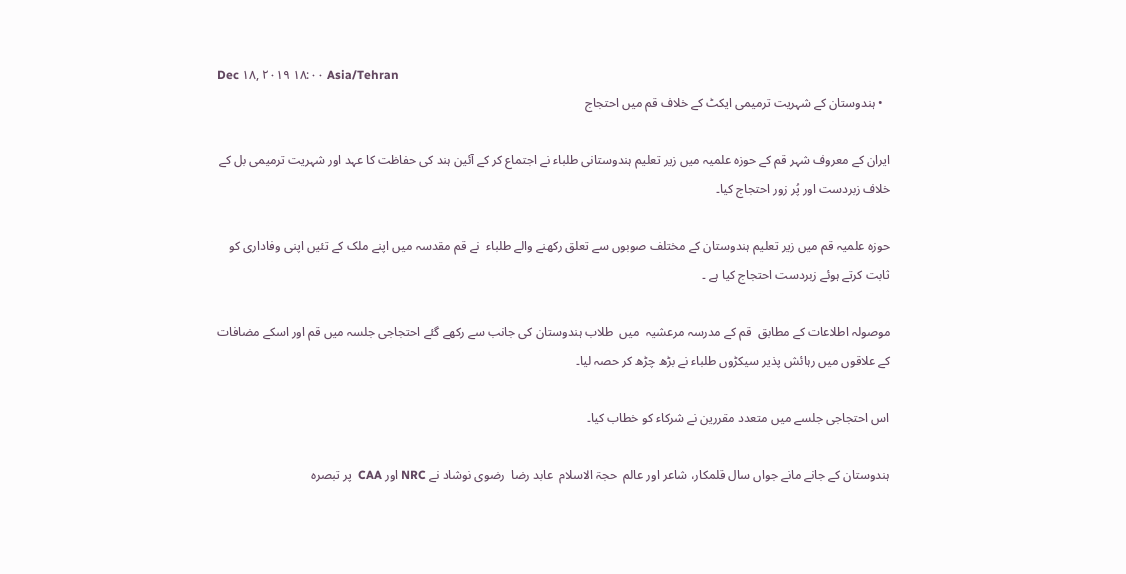Dec ۱۸, ۲۰۱۹ ۱۸:۰۰ Asia/Tehran
  • ہندوستان کے شہریت ترمیمی ایکٹ کے خلاف قم میں احتجاج

ایران کے معروف شہر قم کے حوزہ علمیہ میں زیر تعلیم ہندوستانی طلباء نے اجتماع کر کے آئین ہند کی حفاظت کا عہد اور شہریت ترمیمی بل کے خلاف زبردست اور پُر زور احتجاج کیا۔

حوزہ علمیہ قم میں زیر تعلیم ہندوستان کے مختلف صوبوں سے تعلق رکھنے والے طلباء  نے قم مقدسہ میں اپنے ملک کے تئیں اپنی وفاداری کو ثابت کرتے ہوئے زبردست احتجاج کیا ہے ۔

موصولہ اطلاعات کے مطابق  قم کے مدرسہ مرعشیہ  میں  طلاب ہندوستان کی جانب سے رکھے گئے احتجاجی جلسہ میں قم اور اسکے مضافات کے علاقوں میں رہائش پذیر سیکڑوں طلباء نے بڑھ چڑھ کر حصہ لیا۔

اس احتجاجی جلسے میں متعدد مقررین نے شرکاء کو خطاب کیا۔

ہندوستان کے جانے مانے جواں سال قلمکار، شاعر اور عالم  حجۃ الاسلام  عابد رضا  رضوی نوشاد نے NRC اور CAA  پر تبصرہ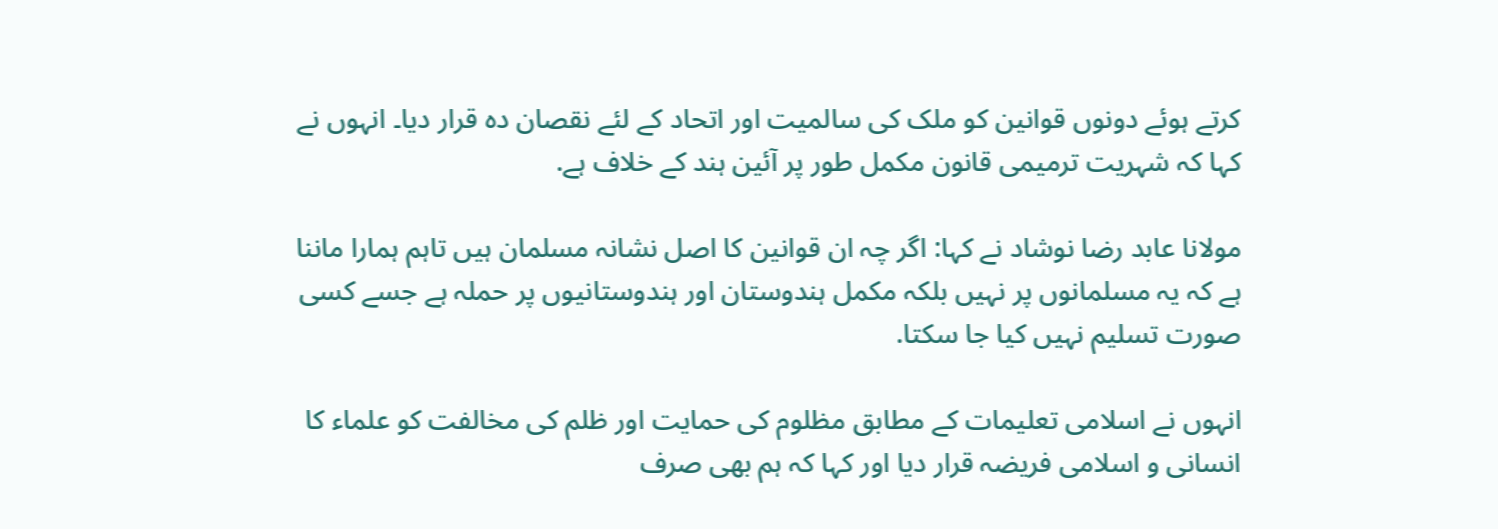کرتے ہوئے دونوں قوانین کو ملک کی سالمیت اور اتحاد کے لئے نقصان دہ قرار دیا۔ انہوں نے کہا کہ شہریت ترمیمی قانون مکمل طور پر آئین ہند کے خلاف ہے.

مولانا عابد رضا نوشاد نے کہا: اگر چہ ان قوانین کا اصل نشانہ مسلمان ہیں تاہم ہمارا ماننا ہے کہ یہ مسلمانوں پر نہیں بلکہ مکمل ہندوستان اور ہندوستانیوں پر حملہ ہے جسے کسی صورت تسلیم نہیں کیا جا سکتا.

انہوں نے اسلامی تعلیمات کے مطابق مظلوم کی حمایت اور ظلم کی مخالفت کو علماء کا انسانی و اسلامی فریضہ قرار دیا اور کہا کہ ہم بھی صرف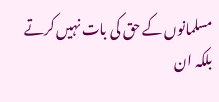مسلمانوں کے حق کی بات نہیں کرتے بلکہ ان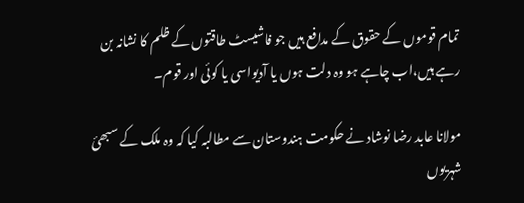تمام قوموں کے حقوق کے مدافع ہیں جو فاشیسٹ طاقتوں کے ظلم کا نشانہ بن رہے ہیں،اب چاہے ہو وہ دلت ہوں یا آدیواسی یا کوئی اور قوم۔

مولانا عابد رضا نوشاد نے حکومت ہندوستان سے مطالبہ کیا کہ وہ ملک کے سبھئ شہریوں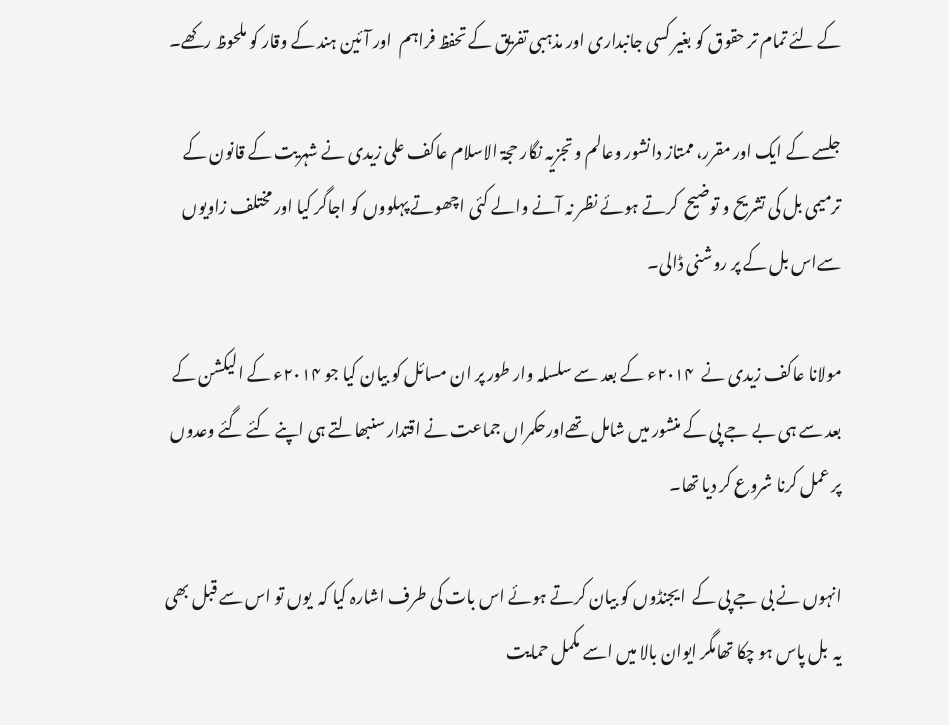کے لئے تمام تر حقوق کو بغیر کسی جانبداری اور مذہبی تفریق کے تحفظ فراہم  اور آئین ہند کے وقار کو ملحوظ رکھے۔

جلسے کے ایک اور مقرر، ممتاز دانشور وعالم و تجزیہ نگار حجۃ الاسلام عاکف علی زیدی نے شہریت کے قانون کے ترمیمی بل کی تشریح و توضیح  کرتے ہوئے نظر نہ آنے والے کئی اچھوتے پہلووں کو اجاگر کیا اور مختلف زاویوں سےاس بل کے پر روشنی ڈالی۔

مولانا عاکف زیدی نے  ۲۰۱۴ء کے بعد سے سلسلہ وار طور پر ان مسائل کو بیان کیا جو ۲۰۱۴ء کے الیکشن کے بعد سے ہی بے جے پی کے منشور میں شامل تھےاورحکمراں جماعت نے اقتدار سنبھالتے ہی اپنے کئے گئے وعدوں پر عمل کرنا شروع کر دیا تھا۔

انہوں نے بی جے پی کے  ایجنڈوں کو بیان کرتے ہوئے اس بات کی طرف اشارہ کیا کہ  یوں تو اس سے قبل بھی یہ  بل پاس ہو چکا تھامگر ایوان بالا میں اسے مکمل حمایت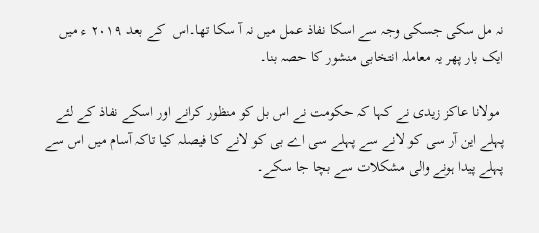نہ مل سکی جسکی وجہ سے اسکا نفاذ عمل میں نہ آ سکا تھا۔اس  کے بعد ۲۰۱۹ ء میں ایک بار پھر یہ معاملہ انتخابی منشور کا حصہ بنا۔

 مولانا عاکز زیدی نے کہا کہ حکومت نے اس بل کو منظور کرانے اور اسکے نفاذ کے لئے پہلے این آر سی کو لانے سے پہلے سی اے بی کو لانے کا فیصلہ کیا تاکہ آسام میں اس سے پہلے پیدا ہونے والی مشکلات سے بچا جا سکے۔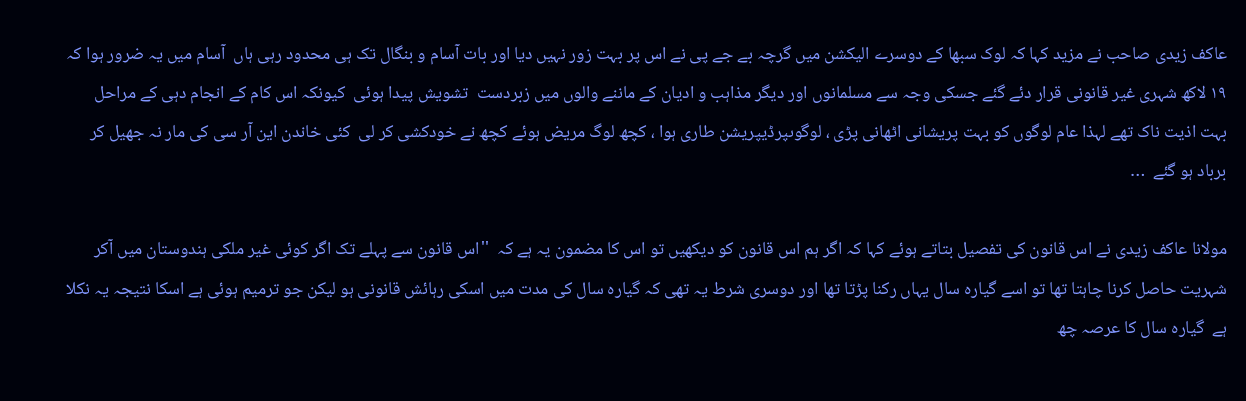عاکف زیدی صاحب نے مزید کہا کہ لوک سبھا کے دوسرے الیکشن میں گرچہ بے جے پی نے اس پر بہت زور نہیں دیا اور بات آسام و بنگال تک ہی محدود رہی ہاں  آسام میں یہ ضرور ہوا کہ ۱۹ لاکھ شہری غیر قانونی قرار دئے گئے جسکی وجہ سے مسلمانوں اور دیگر مذاہب و ادیان کے ماننے والوں میں زبردست  تشویش پیدا ہوئی  کیونکہ اس کام کے انجام دہی کے مراحل بہت اذیت ناک تھے لہذا عام لوگوں کو بہت پریشانی اٹھانی پڑی ، لوگوںپرڈیپریشن طاری ہوا ، کچھ لوگ مریض ہوئے کچھ نے خودکشی کر لی  کئی خاندن این آر سی کی مار نہ جھیل کر برباد ہو گئے  …

مولانا عاکف زیدی نے اس قانون کی تفصیل بتاتے ہوئے کہا کہ اگر ہم اس قانون کو دیکھیں تو اس کا مضمون یہ ہے کہ  ''اس قانون سے پہلے تک اگر کوئی غیر ملکی ہندوستان میں آکر شہریت حاصل کرنا چاہتا تھا تو اسے گیارہ سال یہاں رکنا پڑتا تھا اور دوسری شرط یہ تھی کہ گیارہ سال کی مدت میں اسکی رہائش قانونی ہو لیکن جو ترمیم ہوئی ہے اسکا نتیجہ یہ نکلا ہے  گیارہ سال کا عرصہ چھ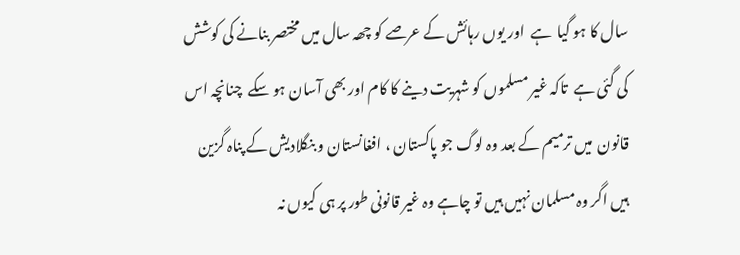سال کا ہو گیا  ہے  اور یوں رہائش کے عرصے کو چھہ سال میں مختصر بنانے کی کوشش کی گئی ہے  تاکہ غیر مسلموں کو شہریت دینے کا کام اور بھی آسان ہو سکے  چنانچہ اس قانون  میں ترمیم کے بعد وہ لوگ جو پاکستان ، افغانستان و بنگلادیش کے پناہ گزین ہیں اگر وہ مسلمان نہیں ہیں تو چاہے وہ غیر قانونی طور پر ہی کیوں نہ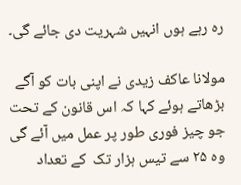رہ رہے ہوں انہیں شہریت دی جائے گی۔

مولانا عاکف زیدی نے اپنی بات کو آگے بڑھاتے ہوئے کہا کہ اس قانون کے تحت جو چیز فوری طور پر عمل میں آئے گی وہ ۲۵ سے تیس ہزار تک  کے تعداد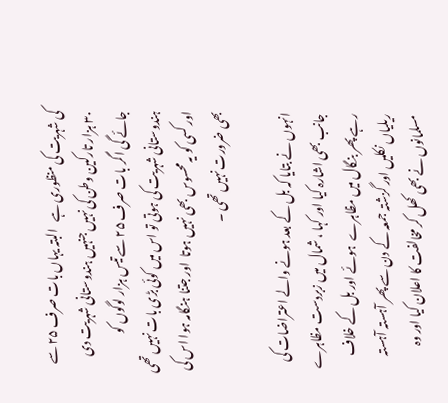کی شہریت کی منظوری ہے   البتہ یہاں بات صرف ۲۵ سے ۳۰ ہزار تارکین وطن کی نہیں جنہیں ہندوستانی شہریت دی جائے گی اگر بات صرف ۲۵ سے تیس ہزار لوگوں کو ہندوستانی شہریت کی ہوتی تو اس میں کوئی بڑی بات نہیں تھی اور کسی کو یہ محسوس بھی نہیں ہوتا  اور جتنا ہنگامہ ہوا اس کی بھی ضرورت نہیں تھی ۔

انہوں نے بتایا کہ بل کے بعد ہونے والے اعتراضات کی جانب بھی اشارہ کیا اور کہا ، شمال میں زبردست مظاہرے رہے پھر بنگال میں مظاہرے  ہوئے اور بل کے خلاف ریلیاں نکلیں اور گزشتہ جمعہ کے دن سے پھر آہستہ آہستہ مسلمانوں نے بھی کھل کر مخالفت کا اعلان کیا اور وہ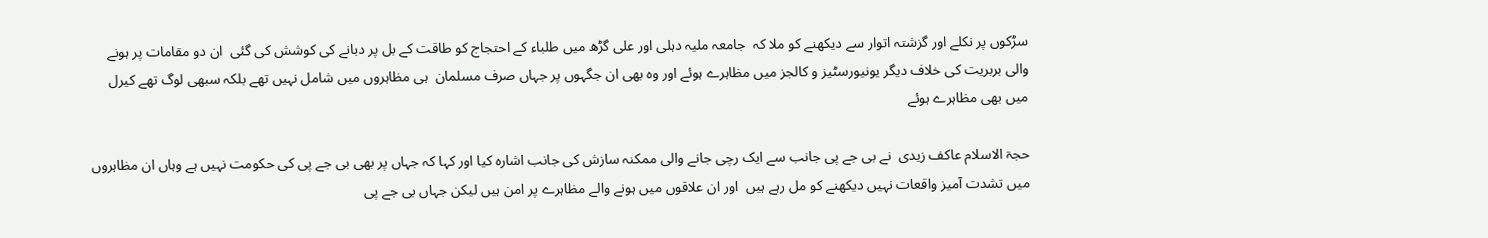سڑکوں پر نکلے اور گزشتہ اتوار سے دیکھنے کو ملا کہ  جامعہ ملیہ دہلی اور علی گڑھ میں طلباء کے احتجاج کو طاقت کے بل پر دبانے کی کوشش کی گئی  ان دو مقامات پر ہونے والی بربریت کی خلاف دیگر یونیورسٹیز و کالجز میں مظاہرے ہوئے اور وہ بھی ان جگہوں پر جہاں صرف مسلمان  ہی مظاہروں میں شامل نہیں تھے بلکہ سبھی لوگ تھے کیرل میں بھی مظاہرے ہوئے

حجۃ الاسلام عاکف زیدی  نے بی جے پی جانب سے ایک رچی جانے والی ممکنہ سازش کی جانب اشارہ کیا اور کہا کہ جہاں پر بھی بی جے پی کی حکومت نہیں ہے وہاں ان مظاہروں میں تشدت آمیز واقعات نہیں دیکھنے کو مل رہے ہیں  اور ان علاقوں میں ہونے والے مظاہرے پر امن ہیں لیکن جہاں بی جے پی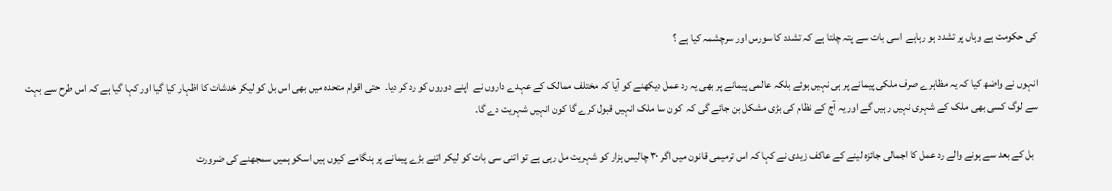کی حکومت ہے وہاں پر تشدد ہو رہاہے  اسی بات سے پتہ چلتا ہے کہ تشدد کا سورس اور سرچشمہ کیا ہے ؟

انہوں نے واضھ کیا کہ یہ مظاہرے صرف ملکی پیمانے پر ہی نہیں ہوئے بلکہ عالمی پیمانے پر بھی یہ رد عمل دیکھنے کو آیا کہ مختلف ممالک کے عہدے داروں نے  اپنے دوروں کو رد کر دیا۔  حتی اقوام متحدہ میں بھی اس بل کو لیکر خدشات کا اظہار کیا گیا اور کہا گیا ہے کہ اس طرح سے بہت سے لوگ کسی بھی ملک کے شہری نہیں رہیں گے اور یہ آج کے نظام کی بڑی مشکل بن جائے گی کہ  کون سا ملک انہیں قبول کرے گا کون انہیں شہریت دے گا۔

  بل کے بعد سے ہونے والے رد عمل کا اجمالی جائزہ لینے کے عاکف زیدی نے کہا کہ اس ترمیمی قانون میں اگر ۳۰ چالیس ہزار کو شہریت مل رہی ہے تو اتنی سی بات کو لیکر اتنے بڑے پیمانے پر ہنگامے کیوں ہیں اسکو ہمیں سمجھنے کی ضرورت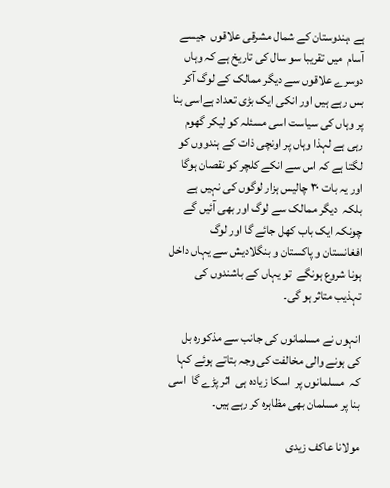ہے ،ہندوستان کے شمال مشرقی علاقوں  جیسے آسام  میں تقریبا سو سال کی تاریخ ہے کہ وہاں دوسرے علاقوں سے دیگر ممالک کے لوگ آکر بس رہے ہیں اور انکی ایک بڑی تعداد ہےاسی بنا پر وہاں کی سیاست اسی مسئلہ کو لیکر گھوم رہی ہے لہذا وہاں پر اونچی ذات کے ہندووں کو لگتا ہے کہ اس سے انکے کلچر کو نقصان ہوگا اور یہ بات ۳۰ چالیس ہزار لوگوں کی نہیں ہے بلکہ  دیگر ممالک سے لوگ اور بھی آئیں گے چونکہ ایک باب کھل جائے گا اور لوگ  افغانستان و پاکستان و بنگلادیش سے یہاں داخل ہونا شروع ہونگے  تو یہاں کے باشندوں کی تہذیب متاثر ہو گی۔

انہوں نے مسلمانوں کی جانب سے مذکورہ بل کی ہونے والی مخالفت کی وجہ بتاتے ہوئے کہا کہ  مسلمانوں پر  اسکا زیادہ ہی  اثر پڑے گا  اسی بنا پر مسلمان بھی مظاہرہ کر رہے ہیں۔

مولانا عاکف زیدی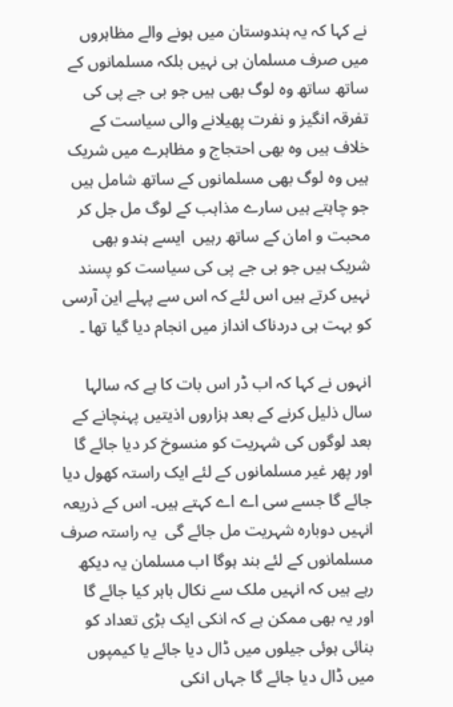نے کہا کہ یہ ہندوستان میں ہونے والے مظاہروں میں صرف مسلمان ہی نہیں بلکہ مسلمانوں کے ساتھ ساتھ وہ لوگ بھی ہیں جو بی جے پی کی تفرقہ انگیز و نفرت پھیلانے والی سیاست کے خلاف ہیں وہ بھی احتجاج و مظاہرے میں شریک ہیں وہ لوگ بھی مسلمانوں کے ساتھ شامل ہیں جو چاہتے ہیں سارے مذاہب کے لوگ مل جل کر محبت و امان کے ساتھ رہیں  ایسے ہندو بھی شریک ہیں جو بی جے پی کی سیاست کو پسند نہیں کرتے ہیں اس لئے کہ اس سے پہلے این آرسی کو بہت ہی دردناک انداز میں انجام دیا گیا تھا ۔

انہوں نے کہا کہ اب ڈر اس بات کا ہے کہ سالہا سال ذلیل کرنے کے بعد ہزاروں اذیتیں پہنچانے کے بعد لوگوں کی شہریت کو منسوخ کر دیا جائے گا اور پھر غیر مسلمانوں کے لئے ایک راستہ کھول دیا جائے گا جسے سی اے اے کہتے ہیں۔ اس کے ذریعہ انہیں دوبارہ شہریت مل جائے گی  یہ راستہ صرف مسلمانوں کے لئے بند ہوگا اب مسلمان یہ دیکھ رہے ہیں کہ انہیں ملک سے نکال باہر کیا جائے گا  اور یہ بھی ممکن ہے کہ انکی ایک بڑی تعداد کو بنائی ہوئی جیلوں میں ڈال دیا جائے یا کیمپوں میں ڈال دیا جائے گا جہاں انکی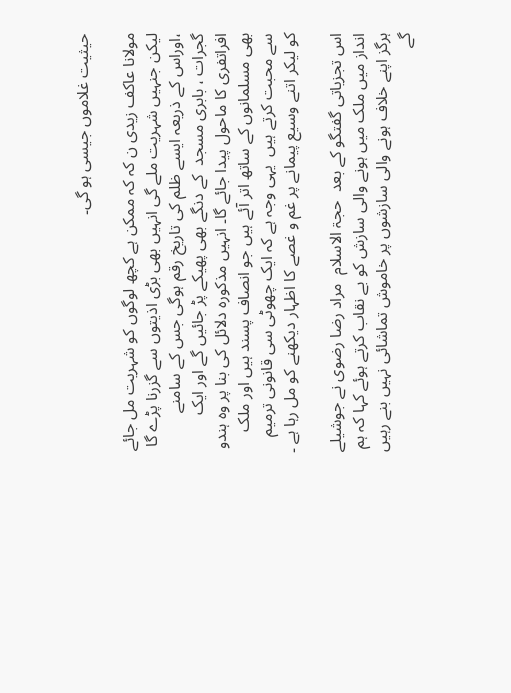حیثیت غلاموں جیسی ہو گی۔

مولانا عاکف زیدی ن کہ کہ ممکن ہے کچھ لوگوں کو شہریت مل جائے لیکن جنہیں شہریت ملے گی انہیں بھی بڑی اذیتوں سے گزرنا پڑے گا ،اوراس کے ذریعہ ایسے ظلم کی تاریخ رقم ہوگی جس کے سامنے گجرات ، بابری مسجد  کے دنگے بھی پھیکے پڑ جائیں گے اور ایک افراتفری کا ماحول پیدا جائے گا۔ انہیں مذکورہ دلائل کی بنا پر وہ ہندو بھی مسلمانوں کے ساتھ اتر آئے ہیں جو انصاف پسند ہیں اور ملک سے محبت کرتے ہیں  یہی وجہ ہے کہ ایک چھوٹی سی قانونی ترمیم کو لیکر اتنے وسیع پیمانے پر غم و غصے کا اظہار دیکھنے کو مل رہا ہے ۔

اس تجزیاتی گفتگو کے بعد  حجۃ الاسلام  مراد رضا رضوی نے جوشیلے انداز میں ملک میں ہونے والی سازش کو بے نقاب کرتے ہوئے کہا کہ ہم ہرگز اپنے خلاف ہونے والی سازشوں پر خاموش تماشائی نہیں بنے رہیں گے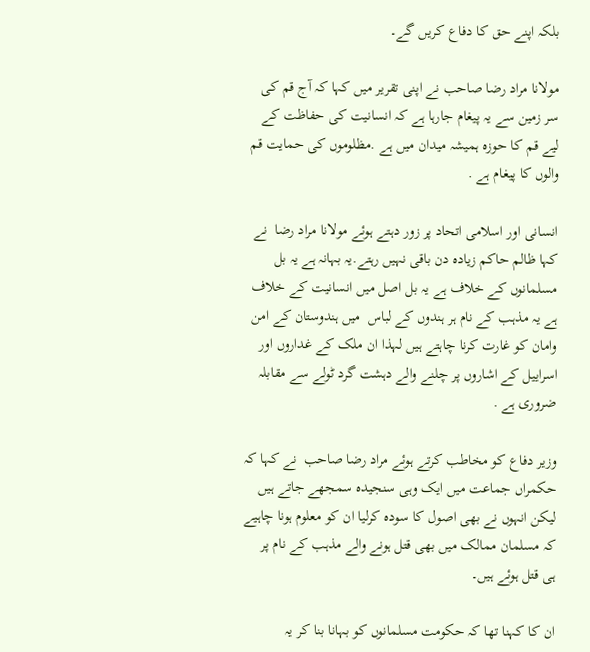بلکہ اپنے حق کا دفاع کریں گے۔

مولانا مراد رضا صاحب نے اپنی تقریر میں کہا کہ آج قم کی سر زمین سے یہ پیغام جارہا ہے کہ انسانیت کی حفاظت کے لیے قم کا حوزہ ہمیشہ میدان میں ہے .مظلوموں کی حمایت قم والوں کا پیغام ہے .

انسانی اور اسلامی اتحاد پر زور دہتے ہوئے مولانا مراد رضا  نے کہا ظالم حاکم زیادہ دن باقی نہیں رہتے.یہ بہانہ ہے یہ بل مسلمانوں کے خلاف ہے یہ بل اصل میں انسانیت کے خلاف ہے یہ مذہب کے نام ہر ہندوں کے لباس  میں ہندوستان کے امن وامان کو غارت کرنا چاہتے ہیں لہذا ان ملک کے غداروں اور اسراییل کے اشاروں پر چلنے والے دہشت گرد ٹولے سے مقابلہ ضروری ہے .

وزیر دفاع کو مخاطب کرتے ہوئے مراد رضا صاحب  نے کہا کہ حکمراں جماعت میں ایک وہی سنجیدہ سمجھے جاتے ہیں لیکن انہوں نے بھی اصول کا سودہ کرلیا ان کو معلوم ہونا چاہیے کہ مسلمان ممالک میں بھی قتل ہونے والے مذہب کے نام پر  ہی قتل ہوئے ہیں۔

ان کا کہنا تھا کہ حکومت مسلمانوں کو بہانا بنا کر یہ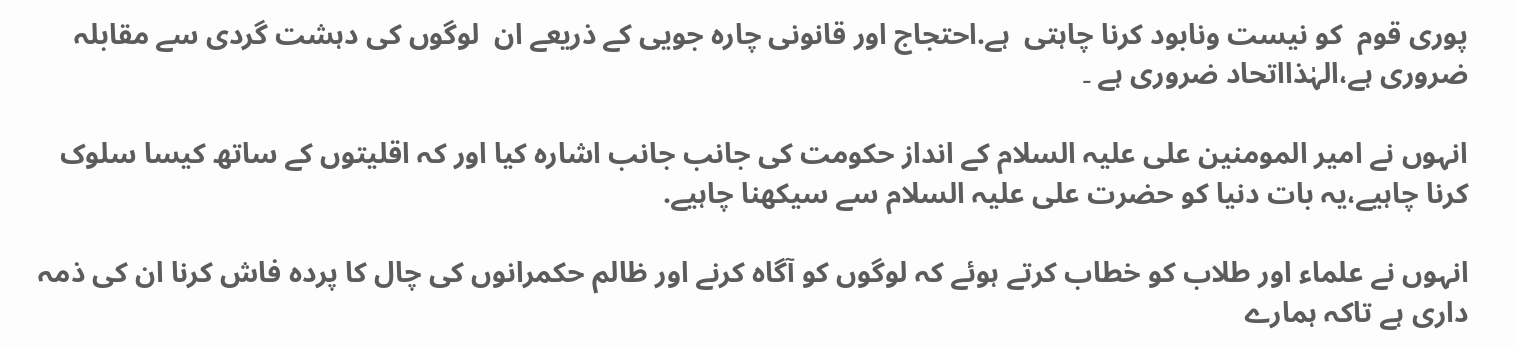پوری قوم  کو نیست ونابود کرنا چاہتی  ہے.احتجاج اور قانونی چارہ جویی کے ذریعے ان  لوگوں کی دہشت گردی سے مقابلہ ضروری ہے،الہٰذااتحاد ضروری ہے ۔

انہوں نے امیر المومنین علی علیہ السلام کے انداز حکومت کی جانب جانب اشارہ کیا اور کہ اقلیتوں کے ساتھ کیسا سلوک کرنا چاہیے،یہ بات دنیا کو حضرت علی علیہ السلام سے سیکھنا چاہیے.

انہوں نے علماء اور طلاب کو خطاب کرتے ہوئے کہ لوگوں کو آگاہ کرنے اور ظالم حکمرانوں کی چال کا پردہ فاش کرنا ان کی ذمہ داری ہے تاکہ ہمارے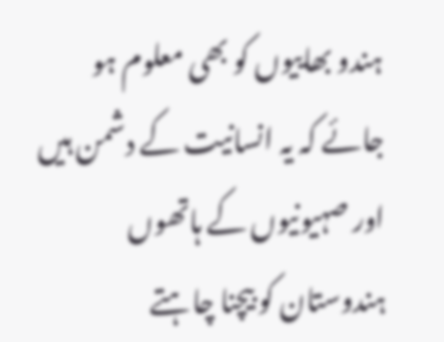ہندو بھاییوں کو بھی معلوم ہو جائے کہ یہ انسانیت کے دشمن ہیں  اور صہیونیوں کے ہاتھوں ہندوستان کو بیچنا چاہتے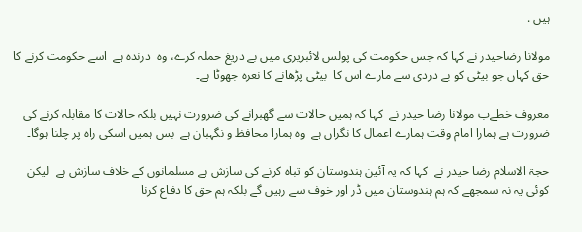ہیں .

مولانا رضاحیدر نے کہا کہ جس حکومت کی پولس لائبریری میں بے دریغ حملہ کرے، وہ  درندہ ہے  اسے حکومت کرنے کا حق کہاں جو بیٹی کو بے دردی سے مارے اس کا  بیٹی پڑھانے کا نعرہ جھوٹا ہے۔

معروف خطےب مولانا رضا حیدر نے  کہا کہ ہمیں حالات سے گھبرانے کی ضرورت نہیں بلکہ حالات کا مقابلہ کرنے کی ضرورت ہے ہمارا امام وقت ہمارے اعمال کا نگراں ہے  وہ ہمارا محافظ و نگہبان ہے  بس ہمیں اسکی راہ پر چلنا ہوگا۔

حجۃ الاسلام رضا حیدر نے  کہا کہ یہ آئین ہندوستان کو تباہ کرنے کی سازش ہے مسلمانوں کے خلاف سازش ہے  لیکن کوئی یہ نہ سمجھے کہ ہم ہندوستان میں ڈر اور خوف سے رہیں گے بلکہ ہم حق کا دفاع کرنا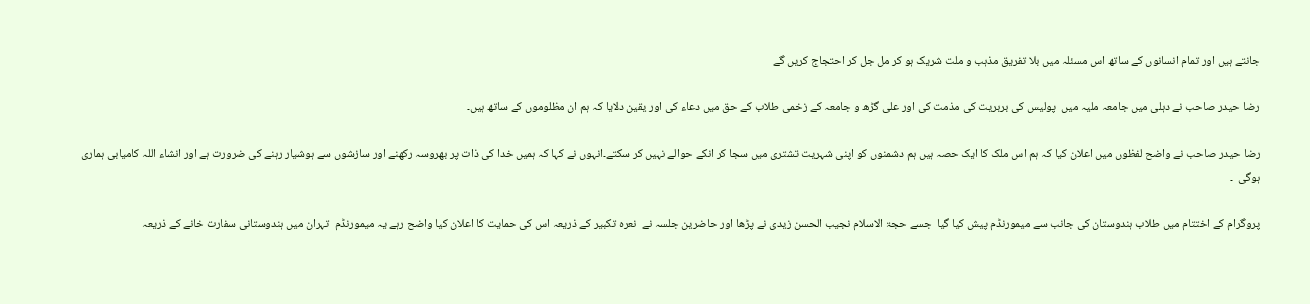جانتے ہیں اور تمام انسانوں کے ساتھ اس مسئلہ میں بلا تفریق مذہب و ملت شریک ہو کر مل جل کر احتجاج کریں گے

رضا حیدر صاحب نے دہلی میں جامعہ ملیہ میں  پولیس کی بربریت کی مذمت کی اور علی گڑھ و جامعہ کے زخمی طلاب کے حق میں دعاء کی اور یقین دلایا کہ ہم ان مظلوموں کے ساتھ ہیں۔

رضا حیدر صاحب نے واضح لفظوں میں اعلان کیا کہ ہم اس ملک کا ایک حصہ ہیں ہم دشمنوں کو اپنی شہریت تشتری میں سجا کر انکے حوالے نہیں کر سکتے۔انہوں نے کہا کہ ہمیں خدا کی ذات پر بھروسہ رکھنے اور سازشوں سے ہوشیار رہنے کی ضرورت ہے اور انشاء اللہ کامیابی ہماری ہوگی  ۔

پروگرام کے اختتام میں طلاب ہندوستان کی جانب سے میمورنڈم پیش کیا گیا  جسے حجۃ الاسلام نجیب الحسن زیدی نے پڑھا اور حاضرین جلسہ نے  نعرہ تکبیر کے ذریعہ اس کی حمایت کا اعلان کیا واضح رہے یہ میمورنڈم  تہران میں ہندوستانی سفارت خانے کے ذریعہ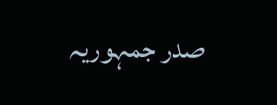صدر جمہوریہ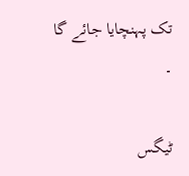تک پہنچایا جائے گا ۔

ٹیگس